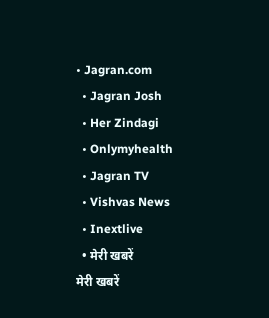• Jagran.com
  • Jagran Josh
  • Her Zindagi
  • Onlymyhealth
  • Jagran TV
  • Vishvas News
  • Inextlive
  • मेरी खबरें
मेरी खबरें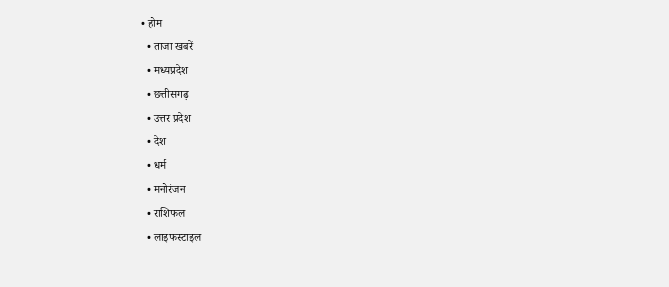• होम
  • ताजा खबरें
  • मध्यप्रदेश
  • छत्तीसगढ़
  • उत्तर प्रदेश
  • देश
  • धर्म
  • मनोरंजन
  • राशिफल
  • लाइफस्टाइल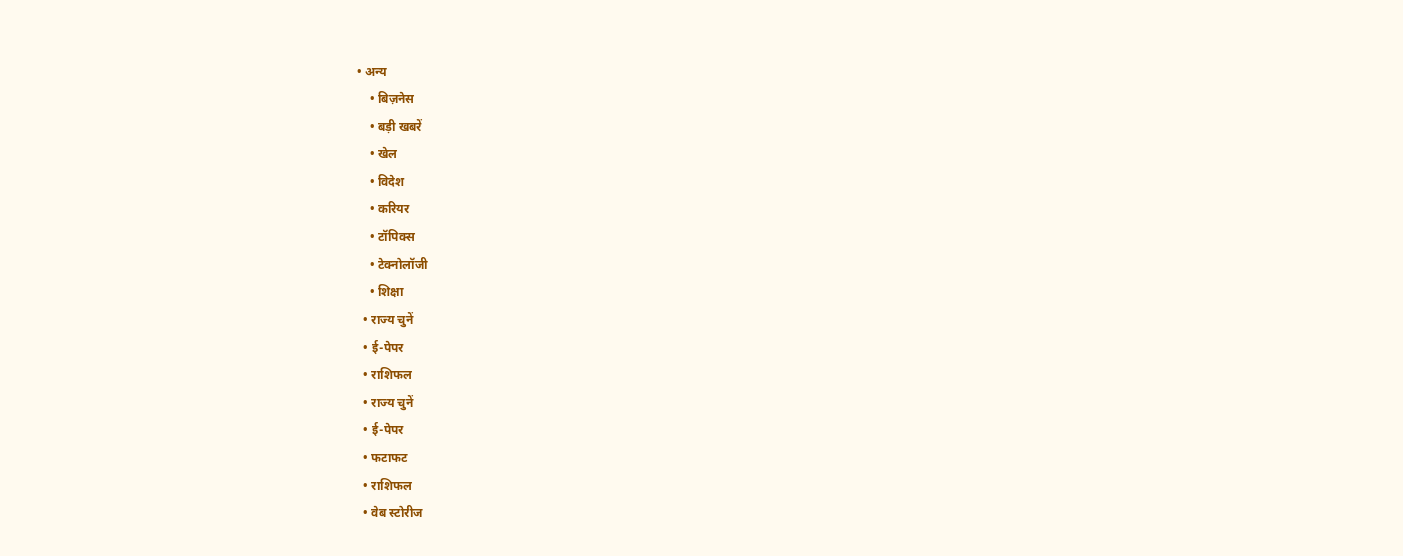• अन्य
    • बिज़नेस
    • बड़ी खबरें
    • खेल
    • विदेश
    • करियर
    • टॉपिक्स
    • टेक्नोलॉजी
    • शिक्षा
  • राज्य चुनें
  • ई-पेपर
  • राशिफल
  • राज्य चुनें
  • ई-पेपर
  • फटाफट
  • राशिफल
  • वेब स्टोरीज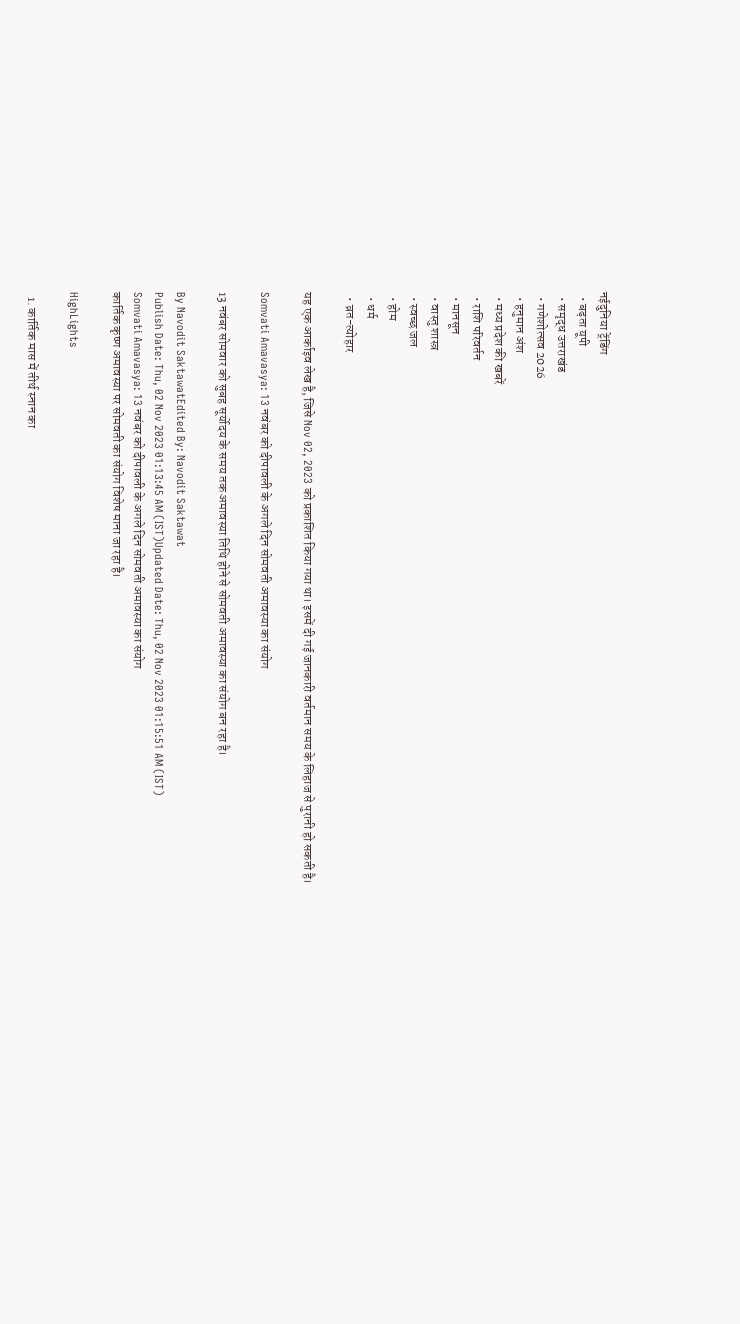नईदुनिया ट्रेंडिंग
  • बढ़ता यूपी
  • समृद्ध उत्तराखंड
  • गणेशोत्‍सव 2026
  • हनुमान अंश
  • मध्‍य प्रदेश की खबरें
  • राशि परिवर्तन
  • मानसून
  • वास्‍तु शास्‍त्र
  • स्वच्छ जल
  • होम
  • धर्म
  • व्रत-त्योहार

यह एक आर्काइव लेख है, जिसे Nov 02, 2023 को प्रकाशित किया गया था। इसमें दी गई जानकारी वर्तमान समय के लिहाज से पुरानी हो सकती है।

Somvati Amavasya: 13 नवंबर को दीपावली के अगले दिन सोमवती अमावस्या का संयोग

13 नवंबर सोमवार को सुबह सूर्योदय के समय तक अमावस्या तिथि होने से सोमवती अमावस्या का संयोग बन रहा है।

By Navodit SaktawatEdited By: Navodit Saktawat
Publish Date: Thu, 02 Nov 2023 01:13:45 AM (IST)Updated Date: Thu, 02 Nov 2023 01:15:51 AM (IST)
Somvati Amavasya: 13 नवंबर को दीपावली के अगले दिन सोमवती अमावस्या का संयोग
कार्तिक कृष्ण अमावस्या पर सोमवती का संयोग विशेष माना जा रहा है।

HighLights

  1. कार्तिक मास में तीर्थ स्नान का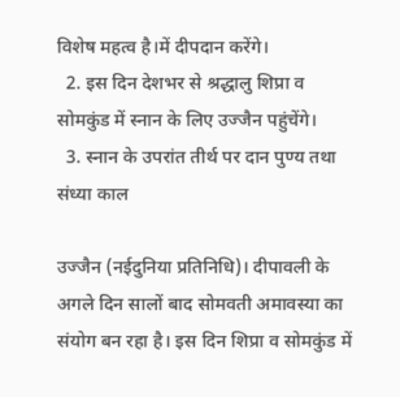विशेष महत्व है।में दीपदान करेंगे।
  2. इस दिन देशभर से श्रद्धालु शिप्रा व सोमकुंड में स्नान के लिए उज्जैन पहुंचेंगे।
  3. स्नान के उपरांत तीर्थ पर दान पुण्य तथा संध्या काल

उज्जैन (नईदुनिया प्रतिनिधि)। दीपावली के अगले दिन सालों बाद सोमवती अमावस्या का संयोग बन रहा है। इस दिन शिप्रा व सोमकुंड में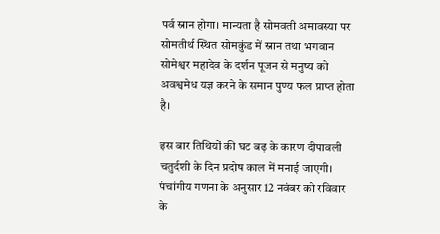पर्व स्नान होगा। मान्यता है सोमवती अमावस्या पर सोमतीर्थ स्थित सोमकुंड में स्नान तथा भगवान सोमेश्वर महादेव के दर्शन पूजन से मनुष्य को अवश्वमेध यज्ञ करने के समान पुण्य फल प्राप्त होता है।

इस बार तिथियों की घट बढ़ के कारण दीपावली चतुर्दशी के दिन प्रदोष काल में मनाई जाएगी। पंचांगीय गणना के अनुसार 12 नवंबर को रविवार के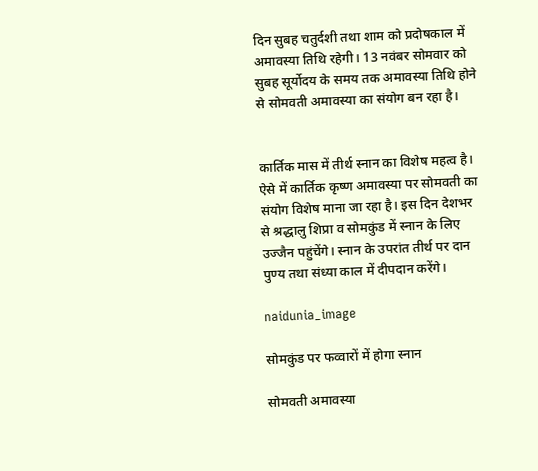दिन सुबह चतुर्दशी तथा शाम को प्रदोषकाल में अमावस्या तिथि रहेगी। 13 नवंबर सोमवार को सुबह सूर्योदय के समय तक अमावस्या तिथि होने से सोमवती अमावस्या का संयोग बन रहा है।


कार्तिक मास में तीर्थ स्नान का विशेष महत्व है। ऐसे में कार्तिक कृष्ण अमावस्या पर सोमवती का संयोग विशेष माना जा रहा है। इस दिन देशभर से श्रद्धालु शिप्रा व सोमकुंड में स्नान के लिए उज्जैन पहुंचेंगे। स्नान के उपरांत तीर्थ पर दान पुण्य तथा संध्या काल में दीपदान करेंगे।

naidunia_image

सोमकुंड पर फव्वारों में होगा स्नान

सोमवती अमावस्या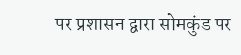पर प्रशासन द्वारा सोमकुंड पर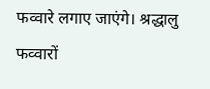फव्वारे लगाए जाएंगे। श्रद्धालु फव्वारों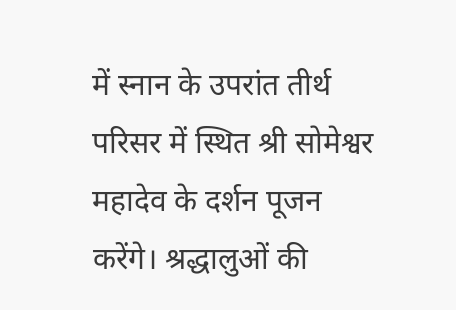में स्नान के उपरांत तीर्थ परिसर में स्थित श्री सोमेश्वर महादेव के दर्शन पूजन करेंगे। श्रद्धालुओं की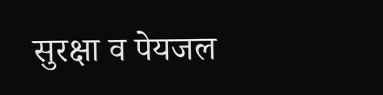सुरक्षा व पेयजल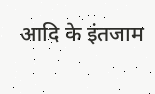आदि के इंतजाम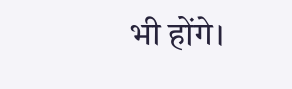भी होंगे।